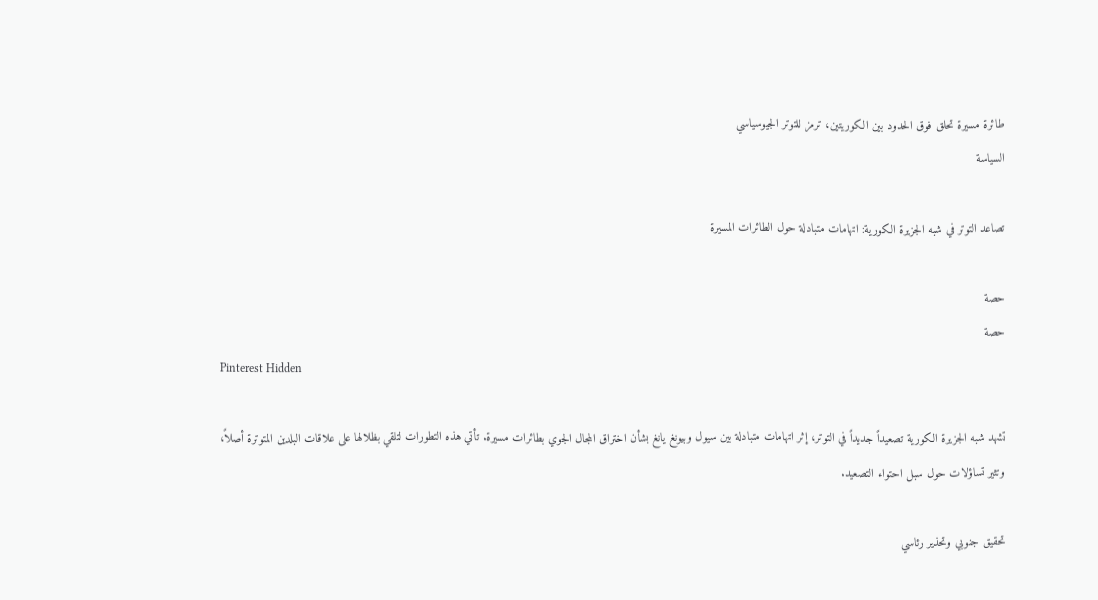طائرة مسيرة تحلق فوق الحدود بين الكوريتين، ترمز للتوتر الجيوسياسي
السياسة

تصاعد التوتر في شبه الجزيرة الكورية: اتهامات متبادلة حول الطائرات المسيرة

حصة
حصة
Pinterest Hidden

تشهد شبه الجزيرة الكورية تصعيداً جديداً في التوتر، إثر اتهامات متبادلة بين سيول وبيونغ يانغ بشأن اختراق المجال الجوي بطائرات مسيرة. تأتي هذه التطورات لتلقي بظلالها على علاقات البلدين المتوترة أصلاً، وتثير تساؤلات حول سبل احتواء التصعيد.

تحقيق جنوبي وتحذير رئاسي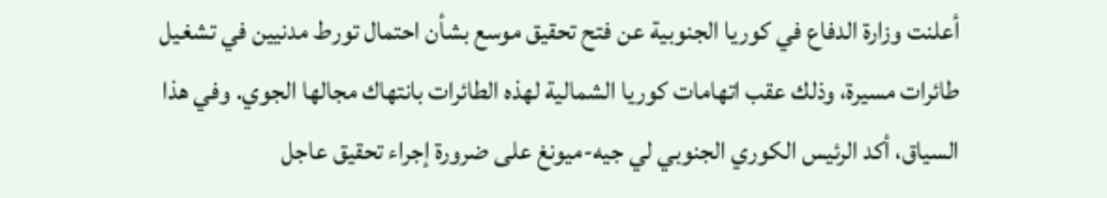أعلنت وزارة الدفاع في كوريا الجنوبية عن فتح تحقيق موسع بشأن احتمال تورط مدنيين في تشغيل طائرات مسيرة، وذلك عقب اتهامات كوريا الشمالية لهذه الطائرات بانتهاك مجالها الجوي. وفي هذا السياق، أكد الرئيس الكوري الجنوبي لي جيه-ميونغ على ضرورة إجراء تحقيق عاجل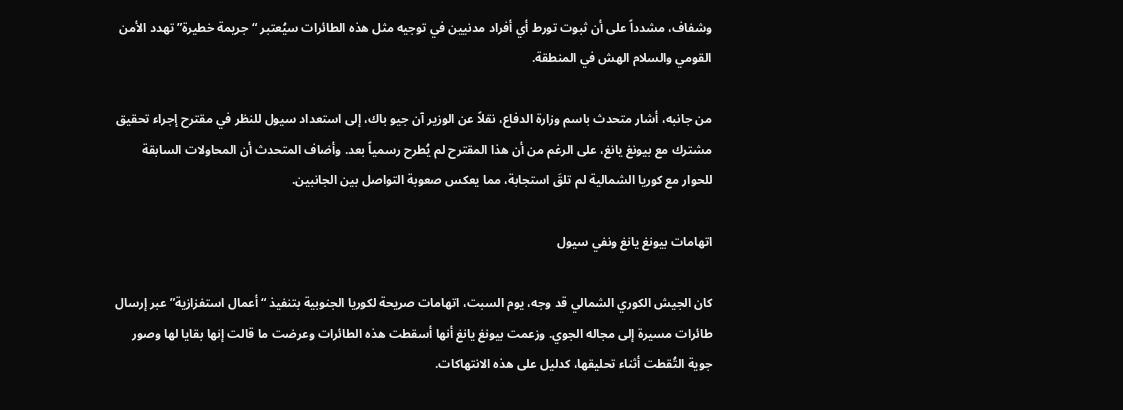وشفاف، مشدداً على أن ثبوت تورط أي أفراد مدنيين في توجيه مثل هذه الطائرات سيُعتبر “جريمة خطيرة” تهدد الأمن القومي والسلام الهش في المنطقة.

من جانبه، أشار متحدث باسم وزارة الدفاع، نقلاً عن الوزير آن جيو باك، إلى استعداد سيول للنظر في مقترح إجراء تحقيق مشترك مع بيونغ يانغ، على الرغم من أن هذا المقترح لم يُطرح رسمياً بعد. وأضاف المتحدث أن المحاولات السابقة للحوار مع كوريا الشمالية لم تلقَ استجابة، مما يعكس صعوبة التواصل بين الجانبين.

اتهامات بيونغ يانغ ونفي سيول

كان الجيش الكوري الشمالي قد وجه، يوم السبت، اتهامات صريحة لكوريا الجنوبية بتنفيذ “أعمال استفزازية” عبر إرسال طائرات مسيرة إلى مجاله الجوي. وزعمت بيونغ يانغ أنها أسقطت هذه الطائرات وعرضت ما قالت إنها بقايا لها وصور جوية التُقطت أثناء تحليقها، كدليل على هذه الانتهاكات.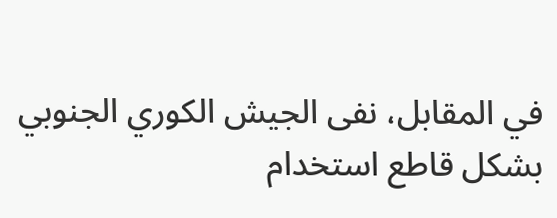في المقابل، نفى الجيش الكوري الجنوبي بشكل قاطع استخدام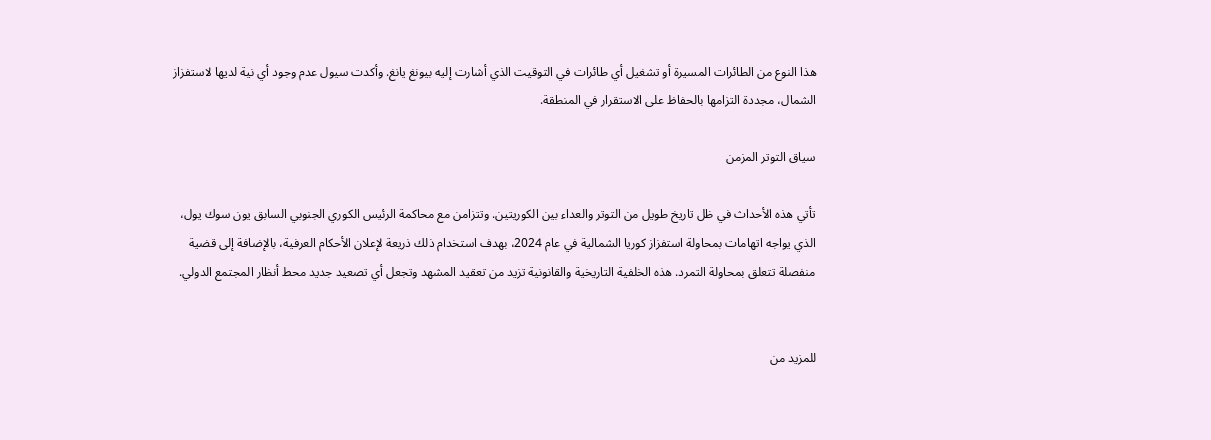هذا النوع من الطائرات المسيرة أو تشغيل أي طائرات في التوقيت الذي أشارت إليه بيونغ يانغ. وأكدت سيول عدم وجود أي نية لديها لاستفزاز الشمال، مجددة التزامها بالحفاظ على الاستقرار في المنطقة.

سياق التوتر المزمن

تأتي هذه الأحداث في ظل تاريخ طويل من التوتر والعداء بين الكوريتين. وتتزامن مع محاكمة الرئيس الكوري الجنوبي السابق يون سوك يول، الذي يواجه اتهامات بمحاولة استفزاز كوريا الشمالية في عام 2024، بهدف استخدام ذلك ذريعة لإعلان الأحكام العرفية، بالإضافة إلى قضية منفصلة تتعلق بمحاولة التمرد. هذه الخلفية التاريخية والقانونية تزيد من تعقيد المشهد وتجعل أي تصعيد جديد محط أنظار المجتمع الدولي.


للمزيد من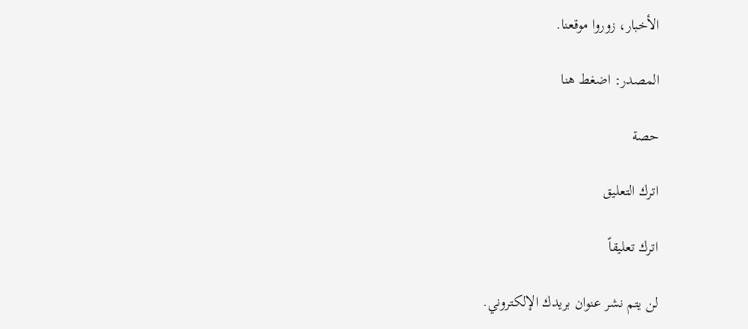الأخبار، زوروا موقعنا.

المصدر: اضغط هنا

حصة

اترك التعليق

اترك تعليقاً

لن يتم نشر عنوان بريدك الإلكتروني.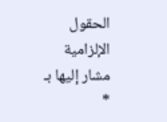الحقول الإلزامية مشار إليها بـ *